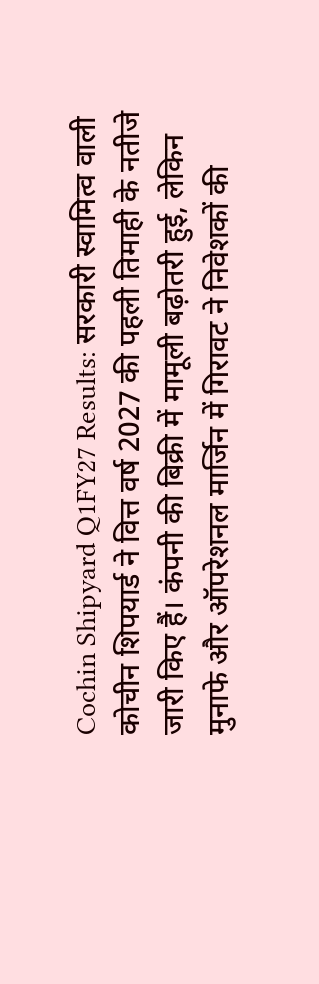Cochin Shipyard Q1FY27 Results: सरकारी स्वामित्व वाली कोचीन शिपयार्ड ने वित्त वर्ष 2027 की पहली तिमाही के नतीजे जारी किए हैं। कंपनी की बिक्री में मामूली बढ़ोतरी हुई, लेकिन मुनाफे और ऑपरेशनल मार्जिन में गिरावट ने निवेशकों की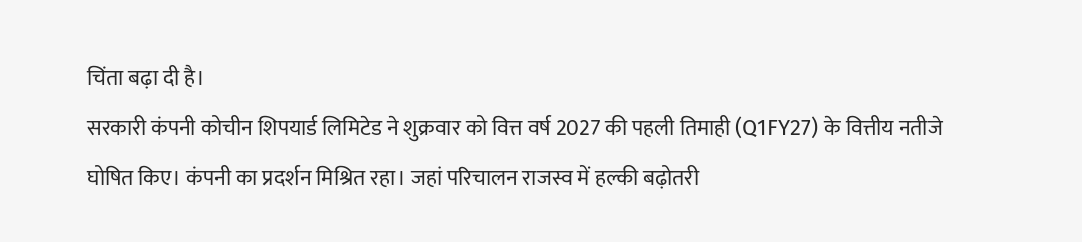चिंता बढ़ा दी है।
सरकारी कंपनी कोचीन शिपयार्ड लिमिटेड ने शुक्रवार को वित्त वर्ष 2027 की पहली तिमाही (Q1FY27) के वित्तीय नतीजे घोषित किए। कंपनी का प्रदर्शन मिश्रित रहा। जहां परिचालन राजस्व में हल्की बढ़ोतरी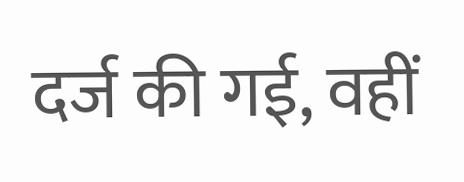दर्ज की गई, वहीं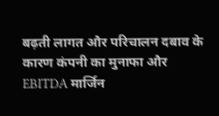बढ़ती लागत और परिचालन दबाव के कारण कंपनी का मुनाफा और EBITDA मार्जिन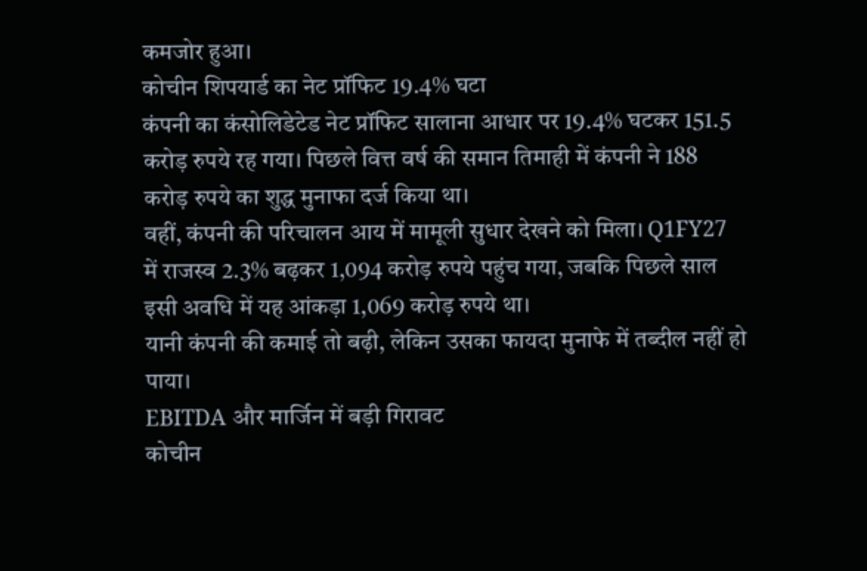कमजोर हुआ।
कोचीन शिपयार्ड का नेट प्रॉफिट 19.4% घटा
कंपनी का कंसोलिडेटेड नेट प्रॉफिट सालाना आधार पर 19.4% घटकर 151.5 करोड़ रुपये रह गया। पिछले वित्त वर्ष की समान तिमाही में कंपनी ने 188 करोड़ रुपये का शुद्ध मुनाफा दर्ज किया था।
वहीं, कंपनी की परिचालन आय में मामूली सुधार देखने को मिला। Q1FY27 में राजस्व 2.3% बढ़कर 1,094 करोड़ रुपये पहुंच गया, जबकि पिछले साल इसी अवधि में यह आंकड़ा 1,069 करोड़ रुपये था।
यानी कंपनी की कमाई तो बढ़ी, लेकिन उसका फायदा मुनाफे में तब्दील नहीं हो पाया।
EBITDA और मार्जिन में बड़ी गिरावट
कोचीन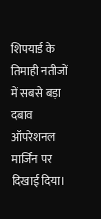शिपयार्ड के तिमाही नतीजों में सबसे बड़ा दबाव ऑपरेशनल मार्जिन पर दिखाई दिया।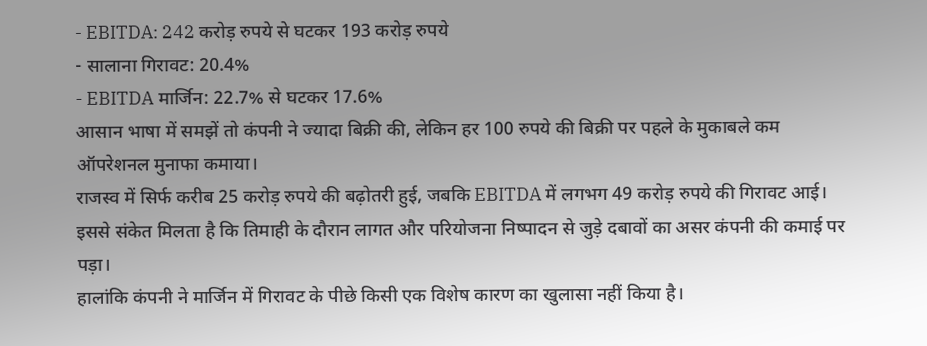- EBITDA: 242 करोड़ रुपये से घटकर 193 करोड़ रुपये
- सालाना गिरावट: 20.4%
- EBITDA मार्जिन: 22.7% से घटकर 17.6%
आसान भाषा में समझें तो कंपनी ने ज्यादा बिक्री की, लेकिन हर 100 रुपये की बिक्री पर पहले के मुकाबले कम ऑपरेशनल मुनाफा कमाया।
राजस्व में सिर्फ करीब 25 करोड़ रुपये की बढ़ोतरी हुई, जबकि EBITDA में लगभग 49 करोड़ रुपये की गिरावट आई। इससे संकेत मिलता है कि तिमाही के दौरान लागत और परियोजना निष्पादन से जुड़े दबावों का असर कंपनी की कमाई पर पड़ा।
हालांकि कंपनी ने मार्जिन में गिरावट के पीछे किसी एक विशेष कारण का खुलासा नहीं किया है।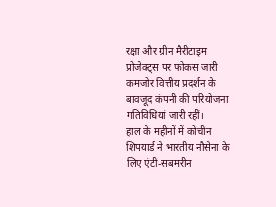रक्षा और ग्रीन मैरीटाइम प्रोजेक्ट्स पर फोकस जारी
कमजोर वित्तीय प्रदर्शन के बावजूद कंपनी की परियोजना गतिविधियां जारी रहीं।
हाल के महीनों में कोचीन शिपयार्ड ने भारतीय नौसेना के लिए एंटी-सबमरीन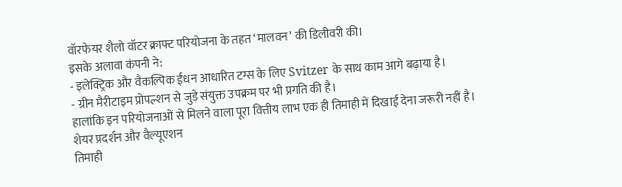वॉरफेयर शैलो वॉटर क्राफ्ट परियोजना के तहत ‘मालवन’ की डिलीवरी की।
इसके अलावा कंपनी ने:
- इलेक्ट्रिक और वैकल्पिक ईंधन आधारित टग्स के लिए Svitzer के साथ काम आगे बढ़ाया है।
- ग्रीन मैरीटाइम प्रोपल्शन से जुड़े संयुक्त उपक्रम पर भी प्रगति की है।
हालांकि इन परियोजनाओं से मिलने वाला पूरा वित्तीय लाभ एक ही तिमाही में दिखाई देना जरूरी नहीं है।
शेयर प्रदर्शन और वैल्यूएशन
तिमाही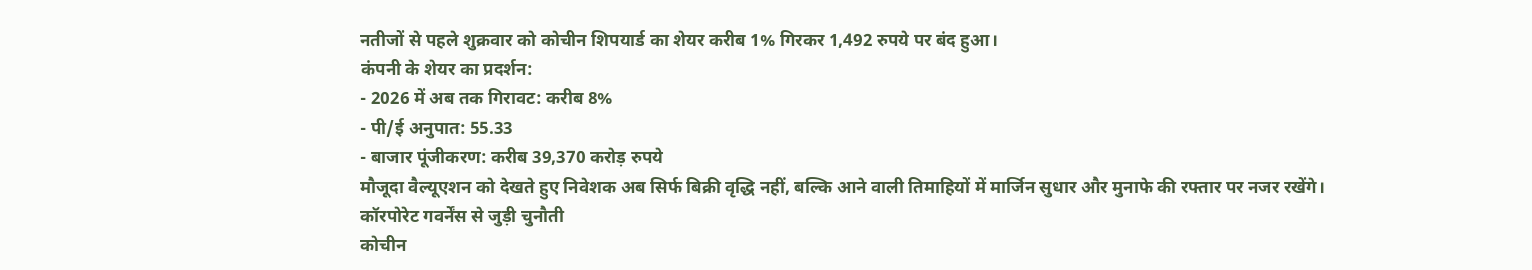नतीजों से पहले शुक्रवार को कोचीन शिपयार्ड का शेयर करीब 1% गिरकर 1,492 रुपये पर बंद हुआ।
कंपनी के शेयर का प्रदर्शन:
- 2026 में अब तक गिरावट: करीब 8%
- पी/ई अनुपात: 55.33
- बाजार पूंजीकरण: करीब 39,370 करोड़ रुपये
मौजूदा वैल्यूएशन को देखते हुए निवेशक अब सिर्फ बिक्री वृद्धि नहीं, बल्कि आने वाली तिमाहियों में मार्जिन सुधार और मुनाफे की रफ्तार पर नजर रखेंगे।
कॉरपोरेट गवर्नेंस से जुड़ी चुनौती
कोचीन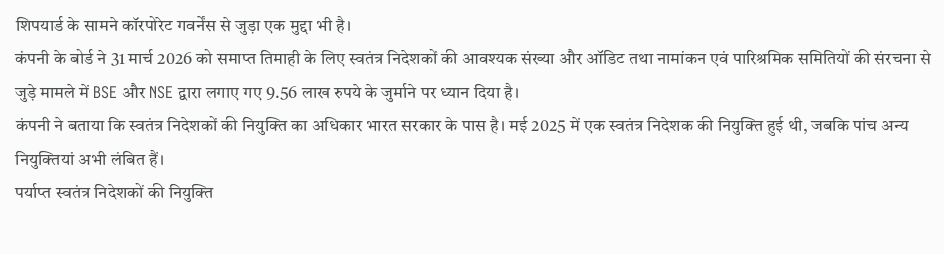शिपयार्ड के सामने कॉरपोरेट गवर्नेंस से जुड़ा एक मुद्दा भी है।
कंपनी के बोर्ड ने 31 मार्च 2026 को समाप्त तिमाही के लिए स्वतंत्र निदेशकों की आवश्यक संख्या और ऑडिट तथा नामांकन एवं पारिश्रमिक समितियों की संरचना से जुड़े मामले में BSE और NSE द्वारा लगाए गए 9.56 लाख रुपये के जुर्माने पर ध्यान दिया है।
कंपनी ने बताया कि स्वतंत्र निदेशकों की नियुक्ति का अधिकार भारत सरकार के पास है। मई 2025 में एक स्वतंत्र निदेशक की नियुक्ति हुई थी, जबकि पांच अन्य नियुक्तियां अभी लंबित हैं।
पर्याप्त स्वतंत्र निदेशकों की नियुक्ति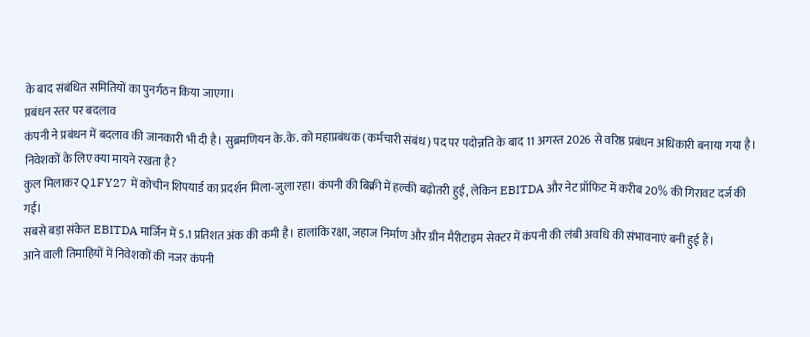के बाद संबंधित समितियों का पुनर्गठन किया जाएगा।
प्रबंधन स्तर पर बदलाव
कंपनी ने प्रबंधन में बदलाव की जानकारी भी दी है। सुब्रमणियन के.के. को महाप्रबंधक (कर्मचारी संबंध) पद पर पदोन्नति के बाद 11 अगस्त 2026 से वरिष्ठ प्रबंधन अधिकारी बनाया गया है।
निवेशकों के लिए क्या मायने रखता है?
कुल मिलाकर Q1FY27 में कोचीन शिपयार्ड का प्रदर्शन मिला-जुला रहा। कंपनी की बिक्री में हल्की बढ़ोतरी हुई, लेकिन EBITDA और नेट प्रॉफिट में करीब 20% की गिरावट दर्ज की गई।
सबसे बड़ा संकेत EBITDA मार्जिन में 5.1 प्रतिशत अंक की कमी है। हालांकि रक्षा, जहाज निर्माण और ग्रीन मैरीटाइम सेक्टर में कंपनी की लंबी अवधि की संभावनाएं बनी हुई हैं।
आने वाली तिमाहियों में निवेशकों की नजर कंपनी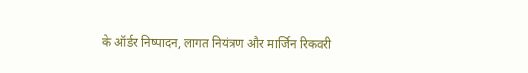के ऑर्डर निष्पादन, लागत नियंत्रण और मार्जिन रिकवरी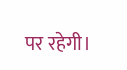पर रहेगी।